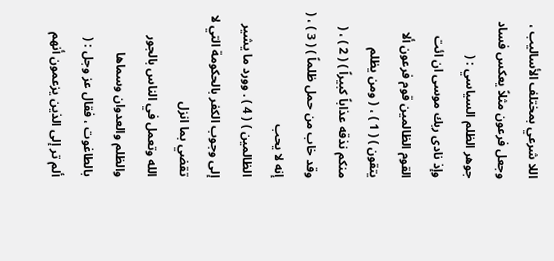اللا شرعي بمختلف الأساليب ، وجعل فرعون مثلاً يعكس فساد جوهر الظلم السياسي : (
وإذ نادى ربك موسى ان ائت القوم الظالمين قوم فرعون ألا يتقون ) ( 1 ) ، ( ومن يظلم
منكم نذقه عذاباً كبيراً ) ( 2 ) ، ( وقد خاب من حمل ظلماً ) ( 3 ) ، ( إنه لا يحب
الظالمين ) ( 4 ) . وورد ما يشير إلى وجوب الكفر بالحكومة التي لا تقضي بما انزل
الله وتعمل في الناس بالجور والظلم والعدوان وسماها بالطاغوت ، فقال عز وجل : (
ألم تر إلى الذين يزعمون أنهم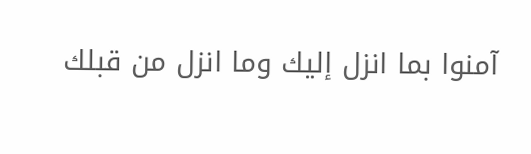آمنوا بما انزل إليك وما انزل من قبلك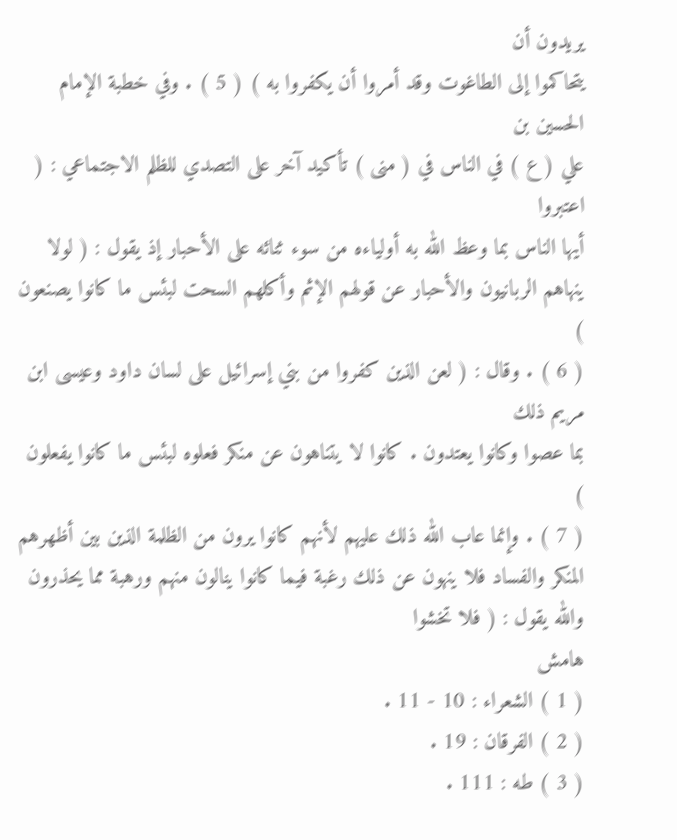يريدون أن
يتحاكموا إلى الطاغوت وقد أمروا أن يكفروا به ) ( 5 ) . وفي خطبة الإمام الحسين بن
علي ( ع ) في الناس في ( منى ) تأكيد آخر على التصدي للظلم الاجتماعي : ( اعتبروا
أيها الناس بما وعظ الله به أولياءه من سوء ثنائه على الأحبار إذ يقول : ( لولا
ينهاهم الربانيون والأحبار عن قولهم الإثم وأكلهم السحت لبئس ما كانوا يصنعون )
( 6 ) . وقال : ( لعن الذين كفروا من بني إسرائيل على لسان داود وعيسى ابن مريم ذلك
بما عصوا وكانوا يعتدون . كانوا لا يتناهون عن منكر فعلوه لبئس ما كانوا يفعلون )
( 7 ) . وإنما عاب الله ذلك عليهم لأنهم كانوا يرون من الظلمة الذين بين أظهرهم
المنكر والفساد فلا ينهون عن ذلك رغبة فيما كانوا ينالون منهم ورهبة مما يحذرون
والله يقول : ( فلا تخشوا
هامش
( 1 ) الشعراء : 10 - 11 .
( 2 ) الفرقان : 19 .
( 3 ) طه : 111 .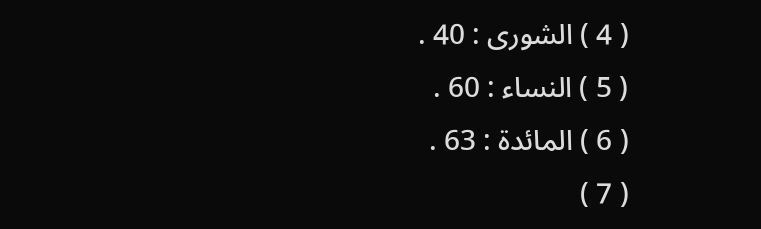( 4 ) الشورى : 40 .
( 5 ) النساء : 60 .
( 6 ) المائدة : 63 .
( 7 )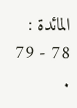المائدة : 78 - 79 .